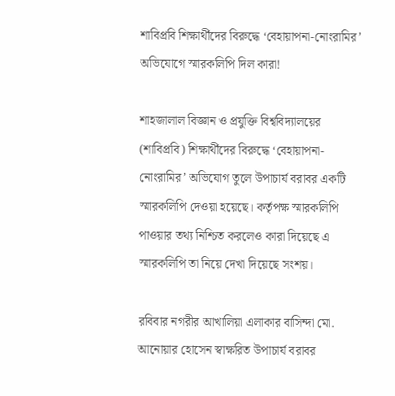শাবিপ্রবি শিক্ষার্থীদের বিরুদ্ধে ‘বেহায়াপনা-নোংরামির’ অভিযোগে স্মারকলিপি দিল কারা!

শাহজালাল বিজ্ঞান ও প্রযুক্তি বিশ্ববিদ্যালয়ের (শাবিপ্রবি) শিক্ষার্থীদের বিরুদ্ধে ‘বেহায়াপনা-নোংরামির’ অভিযোগ তুলে উপাচার্য বরাবর একটি স্মারকলিপি দেওয়া হয়েছে। কর্তৃপক্ষ স্মারকলিপি পাওয়ার তথ্য নিশ্চিত করলেও কারা দিয়েছে এ স্মারকলিপি তা নিয়ে দেখা দিয়েছে সংশয়।

রবিবার নগরীর আখালিয়া এলাকার বাসিন্দা মো. আনোয়ার হোসেন স্বাক্ষরিত উপাচার্য বরাবর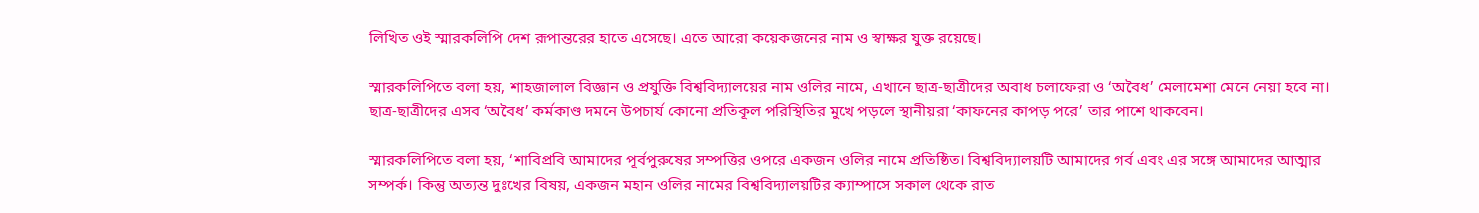লিখিত ওই স্মারকলিপি দেশ রূপান্তরের হাতে এসেছে। এতে আরো কয়েকজনের নাম ও স্বাক্ষর যুক্ত রয়েছে।

স্মারকলিপিতে বলা হয়, শাহজালাল বিজ্ঞান ও প্রযুক্তি বিশ্ববিদ্যালয়ের নাম ওলির নামে, এখানে ছাত্র-ছাত্রীদের অবাধ চলাফেরা ও ‘অবৈধ’ মেলামেশা মেনে নেয়া হবে না। ছাত্র-ছাত্রীদের এসব ‘অবৈধ’ কর্মকাণ্ড দমনে উপচার্য কোনো প্রতিকূল পরিস্থিতির মুখে পড়লে স্থানীয়রা ‘কাফনের কাপড় পরে’ তার পাশে থাকবেন।

স্মারকলিপিতে বলা হয়, ‘শাবিপ্রবি আমাদের পূর্বপুরুষের সম্পত্তির ওপরে একজন ওলির নামে প্রতিষ্ঠিত। বিশ্ববিদ্যালয়টি আমাদের গর্ব এবং এর সঙ্গে আমাদের আত্মার সম্পর্ক। কিন্তু অত্যন্ত দুঃখের বিষয়, একজন মহান ওলির নামের বিশ্ববিদ্যালয়টির ক্যাম্পাসে সকাল থেকে রাত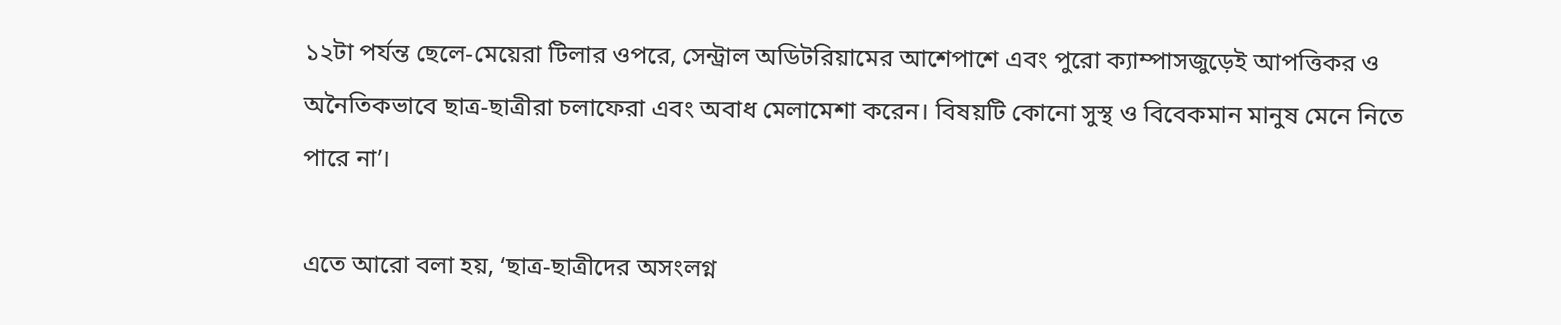১২টা পর্যন্ত ছেলে-মেয়েরা টিলার ওপরে, সেন্ট্রাল অডিটরিয়ামের আশেপাশে এবং পুরো ক্যাম্পাসজুড়েই আপত্তিকর ও অনৈতিকভাবে ছাত্র-ছাত্রীরা চলাফেরা এবং অবাধ মেলামেশা করেন। বিষয়টি কোনো সুস্থ ও বিবেকমান মানুষ মেনে নিতে পারে না’।

এতে আরো বলা হয়, ‘ছাত্র-ছাত্রীদের অসংলগ্ন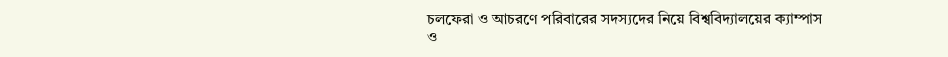চলফেরা ও আচরণে পরিবারের সদস্যদের নিয়ে বিশ্ববিদ্যালয়ের ক্যাম্পাস ও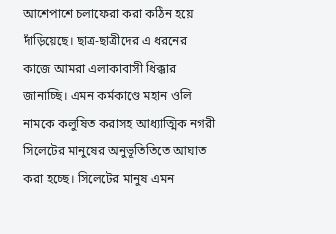আশেপাশে চলাফেরা করা কঠিন হয়ে দাঁড়িয়েছে। ছাত্র-ছাত্রীদের এ ধরনের কাজে আমরা এলাকাবাসী ধিক্কার জানাচ্ছি। এমন কর্মকাণ্ডে মহান ওলি নামকে কলুষিত করাসহ আধ্যাত্মিক নগরী সিলেটের মানুষের অনুভূতিতিতে আঘাত করা হচ্ছে। সিলেটের মানুষ এমন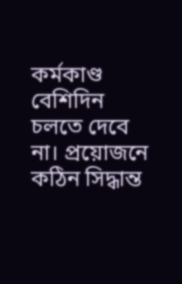কর্মকাণ্ড বেশিদিন চলতে দেবে না। প্রয়োজনে কঠিন সিদ্ধান্ত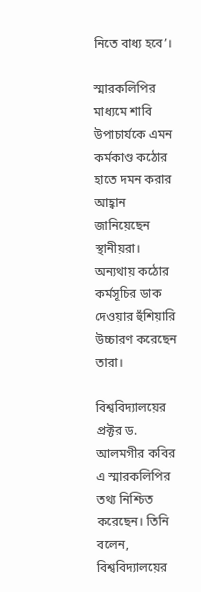নিতে বাধ্য হবে’।

স্মারকলিপির মাধ্যমে শাবি উপাচার্যকে এমন কর্মকাণ্ড কঠোর হাতে দমন করার আহ্বান জানিয়েছেন স্থানীয়রা। অন্যথায় কঠোর কর্মসূচির ডাক দেওয়ার হুঁশিয়ারি উচ্চারণ করেছেন তারা।

বিশ্ববিদ্যালয়ের প্রক্টর ড. আলমগীর কবির এ স্মারকলিপির তথ্য নিশ্চিত করেছেন। তিনি বলেন, বিশ্ববিদ্যালয়ের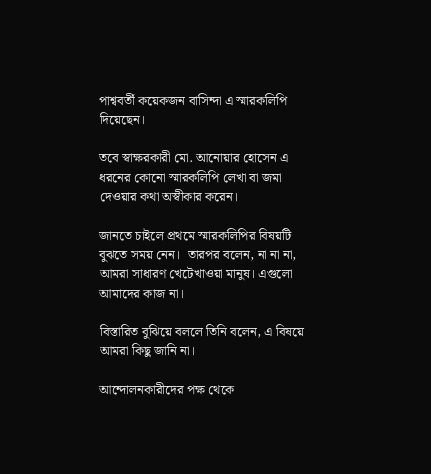পাশ্ববর্তী কয়েকজন বাসিন্দা এ স্মারকলিপি দিয়েছেন।

তবে স্বাক্ষরকারী মো. আনোয়ার হোসেন এ ধরনের কোনো স্মারকলিপি লেখা বা জমা দেওয়ার কথা অস্বীকার করেন।

জানতে চাইলে প্রথমে স্মারকলিপির বিষয়টি বুঝতে সময় নেন।  তারপর বলেন, না না না, আমরা সাধারণ খেটেখাওয়া মানুষ। এগুলো আমাদের কাজ না।

বিস্তারিত বুঝিয়ে বললে তিনি বলেন, এ বিষয়ে আমরা কিছু জানি না।

আন্দোলনকারীদের পক্ষ থেকে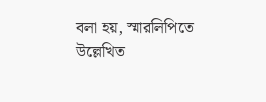বলা হয়, স্মারলিপিতে উল্লেখিত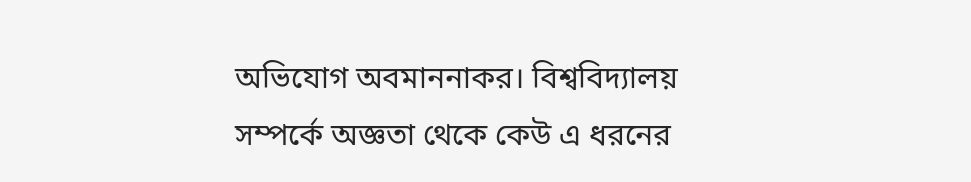অভিযোগ অবমাননাকর। বিশ্ববিদ্যালয় সম্পর্কে অজ্ঞতা থেকে কেউ এ ধরনের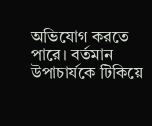অভিযোগ করতে পারে। বর্তমান উপাচার্যকে টিকিয়ে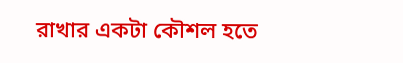রাখার একটা কৌশল হতে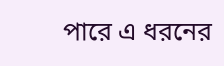পারে এ ধরনের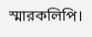স্মারকলিপি।